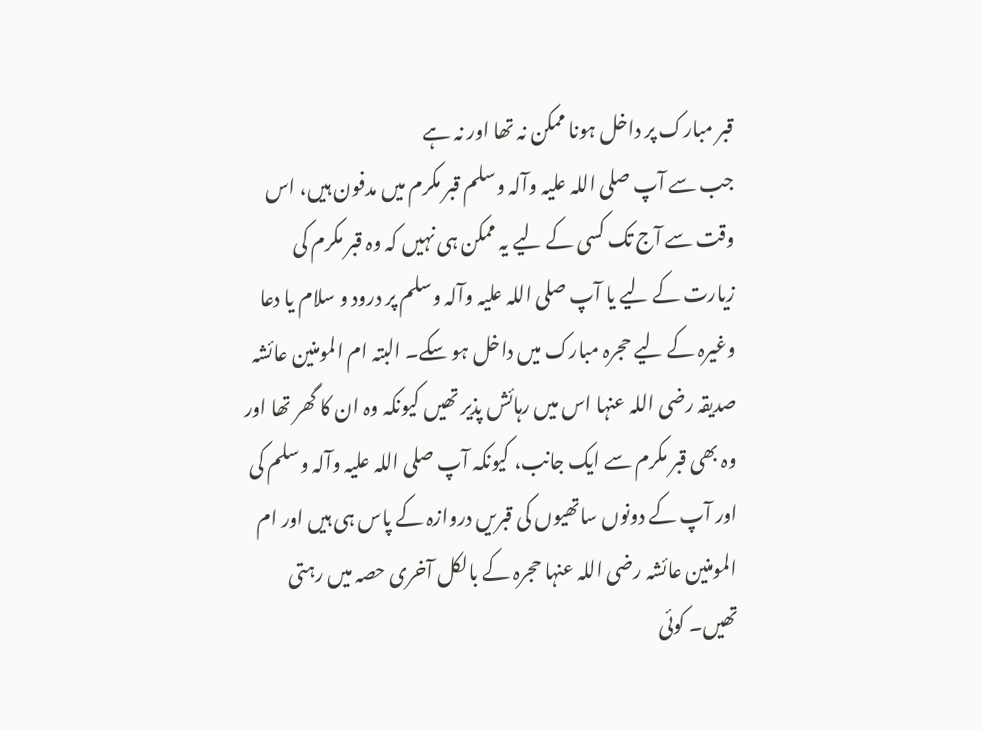قبر مبارک پر داخل ہونا ممکن نہ تھا اور نہ ہے
جب سے آپ صلی اللہ علیہ وآلہ وسلم قبر مکرم میں مدفون ہیں، اس وقت سے آج تک کسی کے لیے یہ ممکن ہی نہیں کہ وہ قبر مکرم کی زیارت کے لیے یا آپ صلی اللہ علیہ وآلہ وسلم پر درود و سلام یا دعا وغیرہ کے لیے حجرہ مبارک میں داخل ہو سکے۔ البتہ ام المومنین عائشہ صدیقہ رضی اللہ عنہا اس میں رہائش پذیر تھیں کیونکہ وہ ان کا گھر تھا اور وہ بھی قبر مکرم سے ایک جانب، کیونکہ آپ صلی اللہ علیہ وآلہ وسلم کی اور آپ کے دونوں ساتھیوں کی قبریں دروازہ کے پاس ہی ہیں اور ام المومنین عائشہ رضی اللہ عنہا حجرہ کے بالکل آخری حصہ میں رہتی تھیں۔ کوئی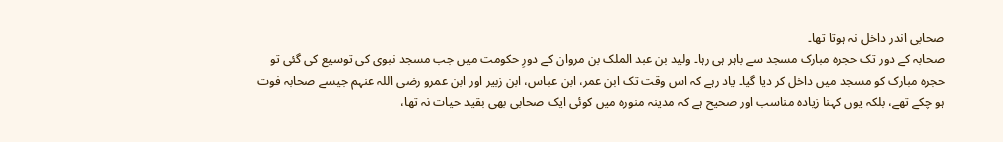صحابی اندر داخل نہ ہوتا تھا۔
صحابہ کے دور تک حجرہ مبارک مسجد سے باہر ہی رہا۔ ولید بن عبد الملک بن مروان کے دورِ حکومت میں جب مسجد نبوی کی توسیع کی گئی تو حجرہ مبارک کو مسجد میں داخل کر دیا گیا۔ یاد رہے کہ اس وقت تک ابن عمر، ابن عباس، ابن زبیر اور ابن عمرو رضی اللہ عنہم جیسے صحابہ فوت ہو چکے تھے، بلکہ یوں کہنا زیادہ مناسب اور صحیح ہے کہ مدینہ منورہ میں کوئی ایک صحابی بھی بقید حیات نہ تھا،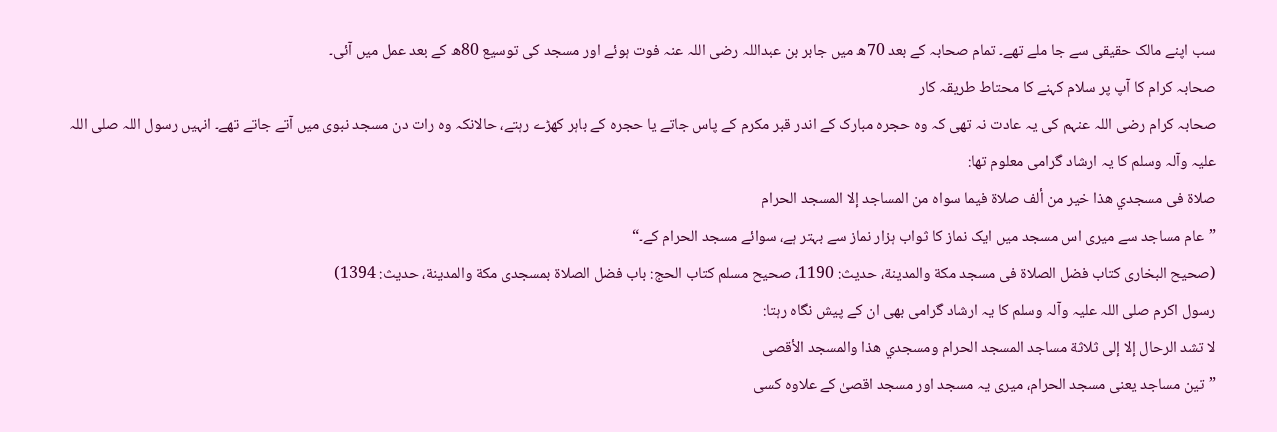سب اپنے مالک حقیقی سے جا ملے تھے۔ تمام صحابہ کے بعد 70ھ میں جابر بن عبداللہ رضی اللہ عنہ فوت ہوئے اور مسجد کی توسیع 80ھ کے بعد عمل میں آئی۔
صحابہ کرام کا آپ پر سلام کہنے کا محتاط طریقہ کار
صحابہ کرام رضی اللہ عنہم کی یہ عادت نہ تھی کہ وہ حجرہ مبارک کے اندر قبر مکرم کے پاس جاتے یا حجرہ کے باہر کھڑے رہتے، حالانکہ وہ رات دن مسجد نبوی میں آتے جاتے تھے۔ انہیں رسول اللہ صلی اللہ علیہ وآلہ وسلم کا یہ ارشاد گرامی معلوم تھا:
صلاة فى مسجدي هذا خير من ألف صلاة فيما سواه من المساجد إلا المسجد الحرام
”عام مساجد سے میری اس مسجد میں ایک نماز کا ثواب ہزار نماز سے بہتر ہے، سوائے مسجد الحرام کے۔“
(صحيح البخارى كتاب فضل الصلاة فى مسجد مكة والمدينة، حديث: 1190، صحيح مسلم كتاب الحج: باب فضل الصلاة بمسجدى مكة والمدينة، حديث: 1394)
رسول اکرم صلی اللہ علیہ وآلہ وسلم کا یہ ارشاد گرامی بھی ان کے پیش نگاہ رہتا:
لا تشد الرحال إلا إلى ثلاثة مساجد المسجد الحرام ومسجدي هذا والمسجد الأقصى
”تین مساجد یعنی مسجد الحرام، میری یہ مسجد اور مسجد اقصیٰ کے علاوہ کسی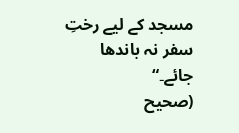مسجد کے لیے رختِ سفر نہ باندھا جائے۔“
(صحيح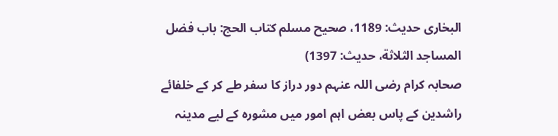البخارى حديث: 1189، صحيح مسلم كتاب الحج: باب فضل المساجد الثلاثة، حديث: 1397)
صحابہ کرام رضی اللہ عنہم دور دراز کا سفر طے کر کے خلفائے راشدین کے پاس بعض اہم امور میں مشورہ کے لیے مدینہ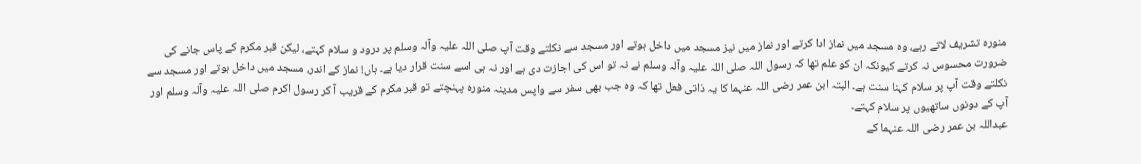منورہ تشریف لاتے رہے، وہ مسجد میں نماز ادا کرتے اور نماز میں نیز مسجد میں داخل ہوتے اور مسجد سے نکلتے وقت آپ صلی اللہ علیہ وآلہ وسلم پر درود و سلام کہتے، لیکن قبر مکرم کے پاس جانے کی ضرورت محسوس نہ کرتے کیونکہ ان کو علم تھا کہ رسول اللہ صلی اللہ علیہ وآلہ وسلم نے نہ تو اس کی اجازت دی ہے اور نہ ہی اسے سنت قرار دیا ہے۔ ہاں! نماز کے اندر، مسجد میں داخل ہوتے اور مسجد سے نکلتے وقت آپ پر سلام کہنا سنت ہے۔ البتہ ابن عمر رضی اللہ عنہما کا یہ ذاتی فعل تھا کہ وہ جب بھی سفر سے واپس مدینہ منورہ پہنچتے تو قبر مکرم کے قریب آ کر رسول اکرم صلی اللہ علیہ وآلہ وسلم اور آپ کے دونوں ساتھیوں پر سلام کہتے۔
عبداللہ بن عمر رضی اللہ عنہما کے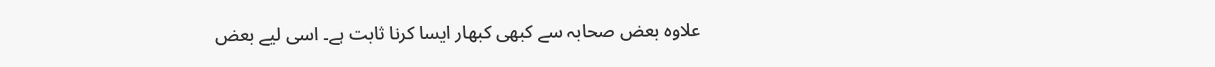علاوہ بعض صحابہ سے کبھی کبھار ایسا کرنا ثابت ہے۔ اسی لیے بعض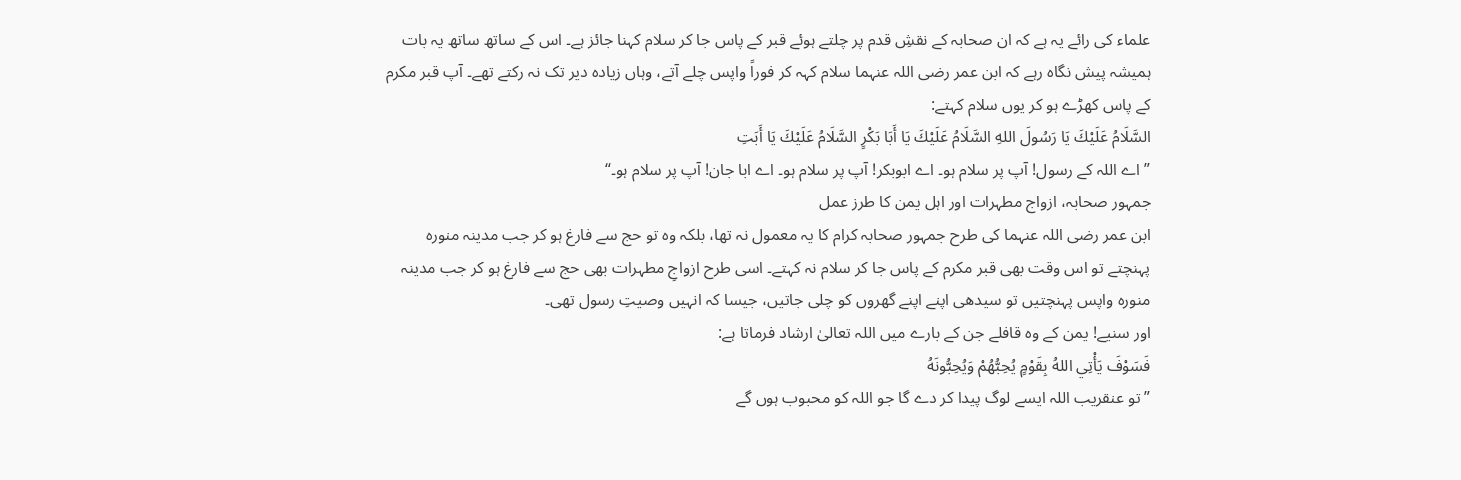علماء کی رائے یہ ہے کہ ان صحابہ کے نقشِ قدم پر چلتے ہوئے قبر کے پاس جا کر سلام کہنا جائز ہے۔ اس کے ساتھ ساتھ یہ بات ہمیشہ پیش نگاہ رہے کہ ابن عمر رضی اللہ عنہما سلام کہہ کر فوراً واپس چلے آتے، وہاں زیادہ دیر تک نہ رکتے تھے۔ آپ قبر مکرم کے پاس کھڑے ہو کر یوں سلام کہتے:
السَّلَامُ عَلَيْكَ يَا رَسُولَ اللهِ السَّلَامُ عَلَيْكَ يَا أَبَا بَكْرٍ السَّلَامُ عَلَيْكَ يَا أَبَتِ
”اے اللہ کے رسول! آپ پر سلام ہو۔ اے ابوبکر! آپ پر سلام ہو۔ اے ابا جان! آپ پر سلام ہو۔“
جمہور صحابہ، ازواج مطہرات اور اہل یمن کا طرز عمل
ابن عمر رضی اللہ عنہما کی طرح جمہور صحابہ کرام کا یہ معمول نہ تھا، بلکہ وہ تو حج سے فارغ ہو کر جب مدینہ منورہ پہنچتے تو اس وقت بھی قبر مکرم کے پاس جا کر سلام نہ کہتے۔ اسی طرح ازواجِ مطہرات بھی حج سے فارغ ہو کر جب مدینہ منورہ واپس پہنچتیں تو سیدھی اپنے اپنے گھروں کو چلی جاتیں، جیسا کہ انہیں وصیتِ رسول تھی۔
اور سنیے! یمن کے وہ قافلے جن کے بارے میں اللہ تعالیٰ ارشاد فرماتا ہے:
فَسَوْفَ يَأْتِي اللهُ بِقَوْمٍ يُحِبُّهُمْ وَيُحِبُّونَهُ
”تو عنقریب اللہ ایسے لوگ پیدا کر دے گا جو اللہ کو محبوب ہوں گے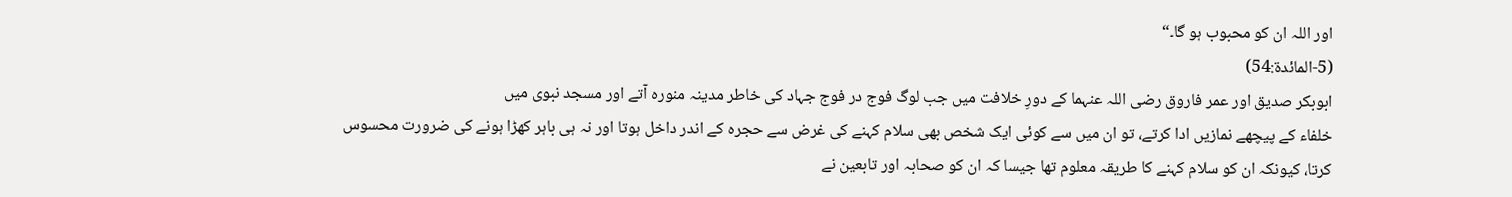اور اللہ ان کو محبوب ہو گا۔“
(5-المائدة:54)
ابوبکر صدیق اور عمر فاروق رضی اللہ عنہما کے دورِ خلافت میں جب لوگ فوج در فوج جہاد کی خاطر مدینہ منورہ آتے اور مسجد نبوی میں
خلفاء کے پیچھے نمازیں ادا کرتے، تو ان میں سے کوئی ایک شخص بھی سلام کہنے کی غرض سے حجرہ کے اندر داخل ہوتا اور نہ ہی باہر کھڑا ہونے کی ضرورت محسوس کرتا، کیونکہ ان کو سلام کہنے کا طریقہ معلوم تھا جیسا کہ ان کو صحابہ اور تابعین نے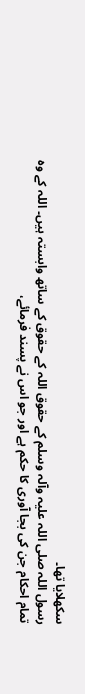سکھلایا تھا۔
رسول اللہ صلی اللہ علیہ وآلہ وسلم کے حقوق اللہ کے حقوق کے ساتھ وابستہ ہیں۔ اللہ کے وہ تمام احکام جن کی بجا آوری کا حکم ہے اور جو اس نے پسند فرمائے،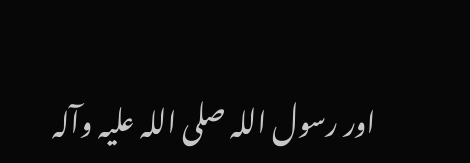اور رسول اللہ صلی اللہ علیہ وآلہ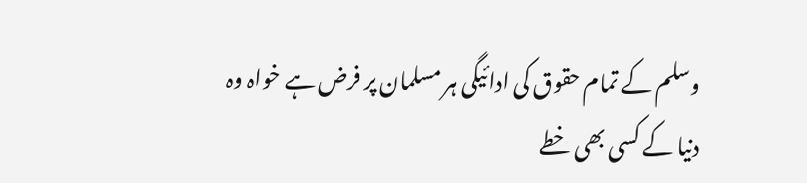وسلم کے تمام حقوق کی ادائیگی ہر مسلمان پر فرض ہے خواہ وہ دنیا کے کسی بھی خطے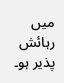میں رہائش پذیر ہو۔